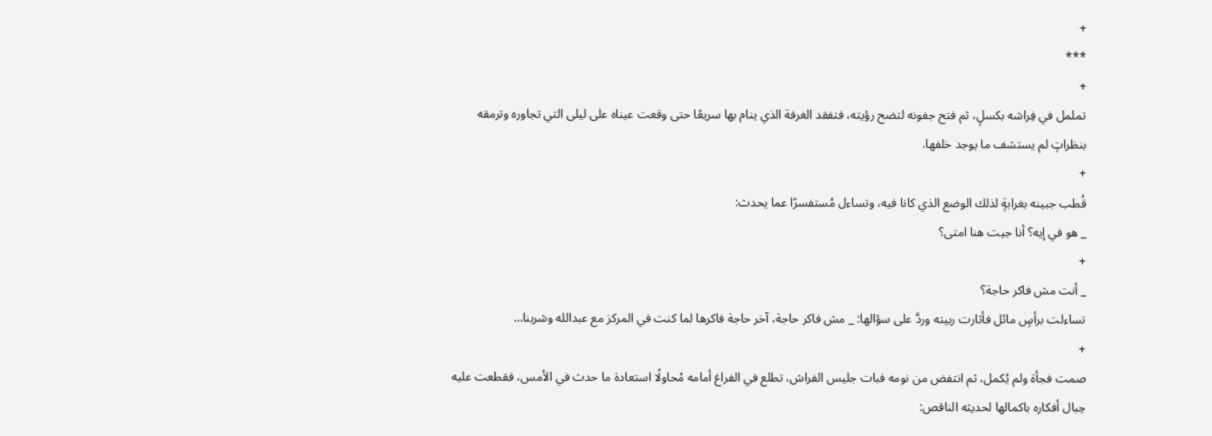+
***
+
تململ في فِراشه بكسلٍ، ثم فتح جفونه لتضح رؤيته، فتفقد الغرفة الذي ينام بها سريعًا حتى وقعت عيناه على ليلى التي تجاوره وترمقه بنظراتٍ لم يستشف ما يوجد خلفها.
+
قُطب جبينه بغرابةٍ لذلك الوضع الذي كانا فيه، وتساءل مُستفسرًا عما يحدث:
_ هو في إيه؟ أنا جيت هنا امتى؟
+
_ أنت مش فاكر حاجة؟
تساءلت برأسٍ مائل فأثارت ربيته وردَّ على سؤالها: _ مش فاكر حاجة، آخر حاجة فاكرها لما كنت في المركز مع عبدالله وشربنا…
+
صمت فجأة ولم يُكمل، ثم انتفض من نومه فبات جليس الفراش، تطلع في الفراغ أمامه مُحاولًا استعادة ما حدث في الأمس، فقطعت عليه حِبال أفكاره باكمالها لحديثه الناقص: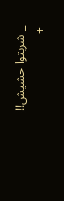_ شربتوا حشيش!!
+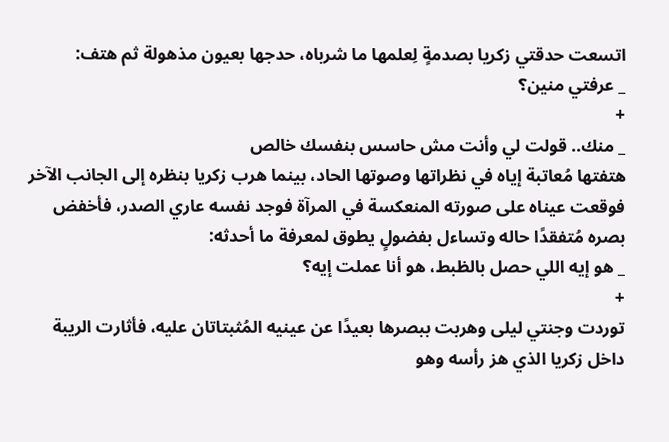اتسعت حدقتي زكريا بصدمةٍ لِعلمها ما شرباه، حدجها بعيون مذهولة ثم هتف:
_ عرفتي منين؟
+
_ منك.. قولت لي وأنت مش حاسس بنفسك خالص
هتفتها مُعاتبة إياه في نظراتها وصوتها الحاد، بينما هرب زكريا بنظره إلى الجانب الآخر فوقعت عيناه على صورته المنعكسة في المرآة فوجد نفسه عاري الصدر، فأخفض بصره مُتفقدًا حاله وتساءل بفضولٍ يطوق لمعرفة ما أحدثه:
_ هو إيه اللي حصل بالظبط، هو أنا عملت إيه؟
+
توردت وجنتي ليلى وهربت ببصرها بعيدًا عن عينيه المُثبتاتان عليه، فأثارت الريبة داخل زكريا الذي هز رأسه وهو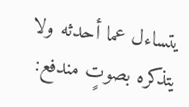يتساءل عما أحدثه ولا يتذكره بصوتٍ مندفع: